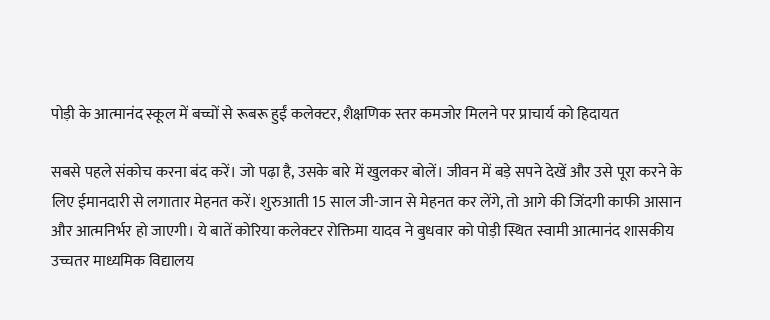पोड़ी के आत्मानंद स्कूल में बच्चों से रूबरू हुईं कलेक्टर, शैक्षणिक स्तर कमजोर मिलने पर प्राचार्य को हिदायत

सबसे पहले संकोच करना बंद करें। जो पढ़ा है, उसके बारे में खुलकर बोलें। जीवन में बड़े सपने देखें और उसे पूरा करने के लिए ईमानदारी से लगातार मेहनत करें। शुरुआती 15 साल जी-जान से मेहनत कर लेंगे, तो आगे की जिंदगी काफी आसान और आत्मनिर्भर हो जाएगी। ये बातें कोरिया कलेक्टर रोक्तिमा यादव ने बुधवार को पोड़ी स्थित स्वामी आत्मानंद शासकीय उच्चतर माध्यमिक विद्यालय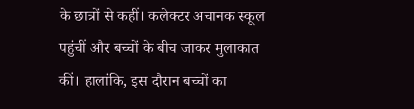के छात्रों से कहीं। कलेक्टर अचानक स्कूल पहुंचीं और बच्चों के बीच जाकर मुलाकात कीं। हालांकि, इस दौरान बच्चों का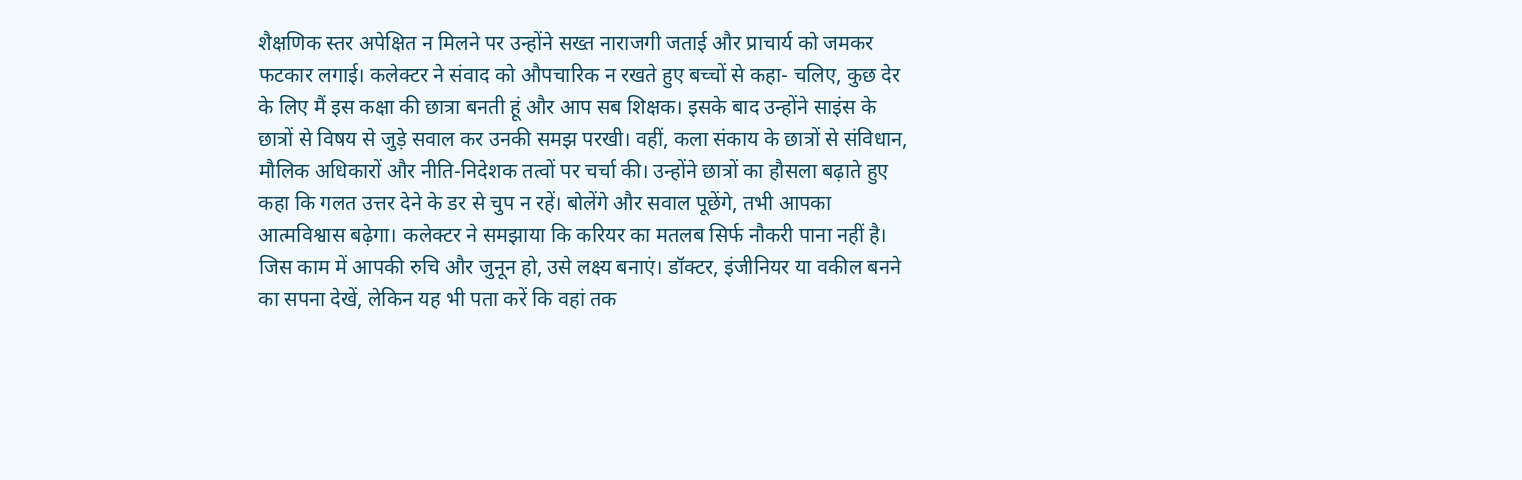शैक्षणिक स्तर अपेक्षित न मिलने पर उन्होंने सख्त नाराजगी जताई और प्राचार्य को जमकर फटकार लगाई। कलेक्टर ने संवाद को औपचारिक न रखते हुए बच्चों से कहा- चलिए, कुछ देर के लिए मैं इस कक्षा की छात्रा बनती हूं और आप सब शिक्षक। इसके बाद उन्होंने साइंस के छात्रों से विषय से जुड़े सवाल कर उनकी समझ परखी। वहीं, कला संकाय के छात्रों से संविधान, मौलिक अधिकारों और नीति-निदेशक तत्वों पर चर्चा की। उन्होंने छात्रों का हौसला बढ़ाते हुए कहा कि गलत उत्तर देने के डर से चुप न रहें। बोलेंगे और सवाल पूछेंगे, तभी आपका आत्मविश्वास बढ़ेगा। कलेक्टर ने समझाया कि करियर का मतलब सिर्फ नौकरी पाना नहीं है। जिस काम में आपकी रुचि और जुनून हो, उसे लक्ष्य बनाएं। डॉक्टर, इंजीनियर या वकील बनने का सपना देखें, लेकिन यह भी पता करें कि वहां तक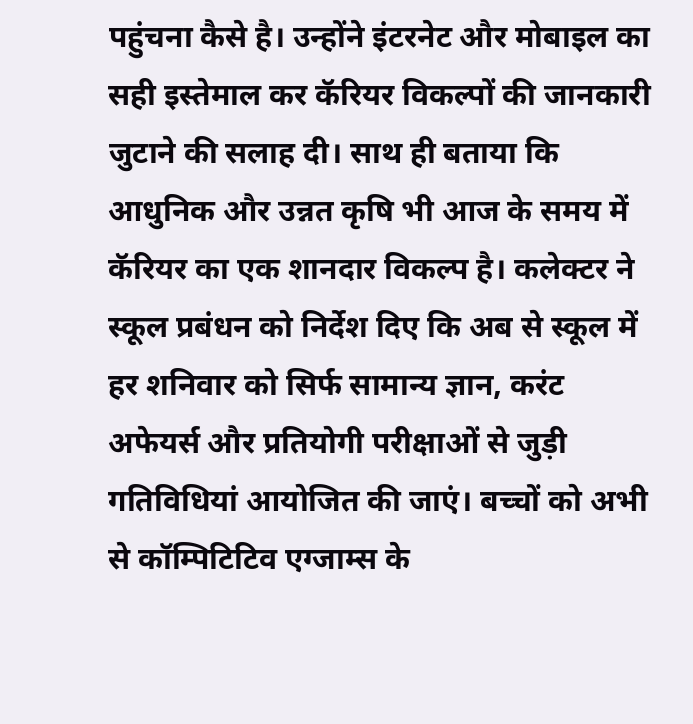पहुंचना कैसे है। उन्होंने इंटरनेट और मोबाइल का सही इस्तेमाल कर कॅरियर विकल्पों की जानकारी जुटाने की सलाह दी। साथ ही बताया कि आधुनिक और उन्नत कृषि भी आज के समय में कॅरियर का एक शानदार विकल्प है। कलेक्टर ने स्कूल प्रबंधन को निर्देश दिए कि अब से स्कूल में हर शनिवार को सिर्फ सामान्य ज्ञान, करंट अफेयर्स और प्रतियोगी परीक्षाओं से जुड़ी गतिविधियां आयोजित की जाएं। बच्चों को अभी से कॉम्पिटिटिव एग्जाम्स के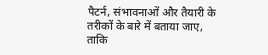पैटर्न, संभावनाओं और तैयारी के तरीकों के बारे में बताया जाए, ताकि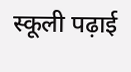स्कूली पढ़ाई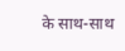के साथ-साथ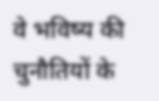वे भविष्य की चुनौतियों के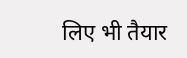लिए भी तैयार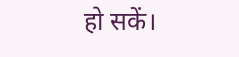हो सकें।